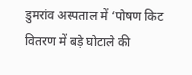डुमरांव अस्पताल में ‘पोषण किट वितरण में बड़े घोटाले की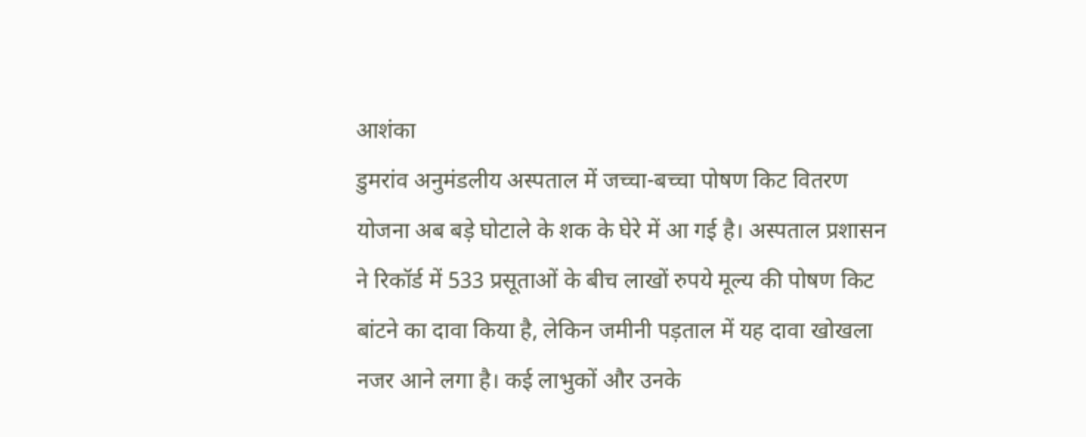आशंका
डुमरांव अनुमंडलीय अस्पताल में जच्चा-बच्चा पोषण किट वितरण योजना अब बड़े घोटाले के शक के घेरे में आ गई है। अस्पताल प्रशासन ने रिकॉर्ड में 533 प्रसूताओं के बीच लाखों रुपये मूल्य की पोषण किट बांटने का दावा किया है, लेकिन जमीनी पड़ताल में यह दावा खोखला नजर आने लगा है। कई लाभुकों और उनके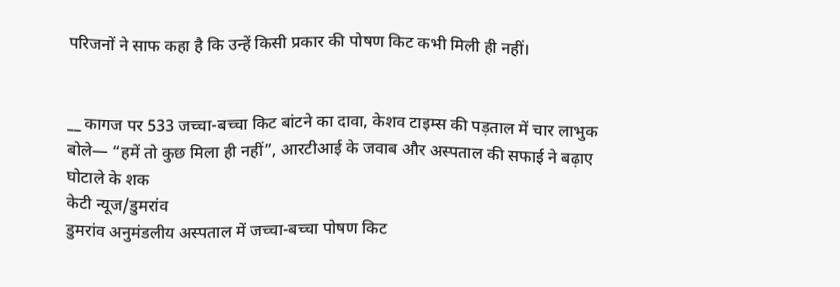परिजनों ने साफ कहा है कि उन्हें किसी प्रकार की पोषण किट कभी मिली ही नहीं।


__ कागज पर 533 जच्चा-बच्चा किट बांटने का दावा, केशव टाइम्स की पड़ताल में चार लाभुक बोले— “हमें तो कुछ मिला ही नहीं”, आरटीआई के जवाब और अस्पताल की सफाई ने बढ़ाए घोटाले के शक
केटी न्यूज/डुमरांव
डुमरांव अनुमंडलीय अस्पताल में जच्चा-बच्चा पोषण किट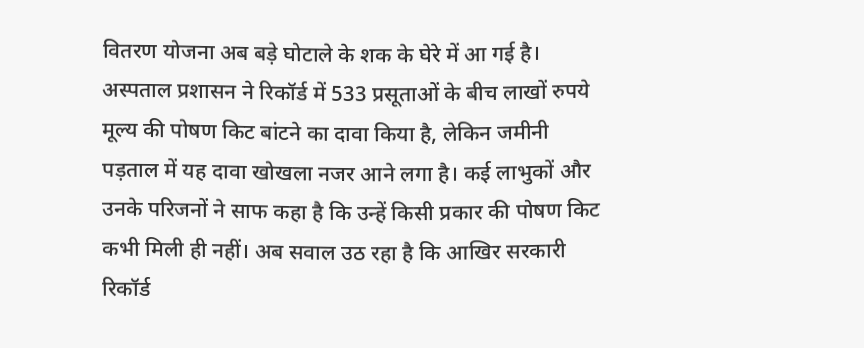वितरण योजना अब बड़े घोटाले के शक के घेरे में आ गई है। अस्पताल प्रशासन ने रिकॉर्ड में 533 प्रसूताओं के बीच लाखों रुपये मूल्य की पोषण किट बांटने का दावा किया है, लेकिन जमीनी पड़ताल में यह दावा खोखला नजर आने लगा है। कई लाभुकों और उनके परिजनों ने साफ कहा है कि उन्हें किसी प्रकार की पोषण किट कभी मिली ही नहीं। अब सवाल उठ रहा है कि आखिर सरकारी रिकॉर्ड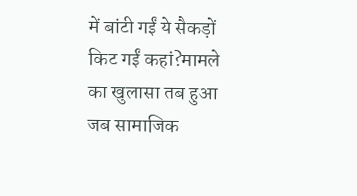में बांटी गईं ये सैकड़ों किट गईं कहां?मामले का खुलासा तब हुआ जब सामाजिक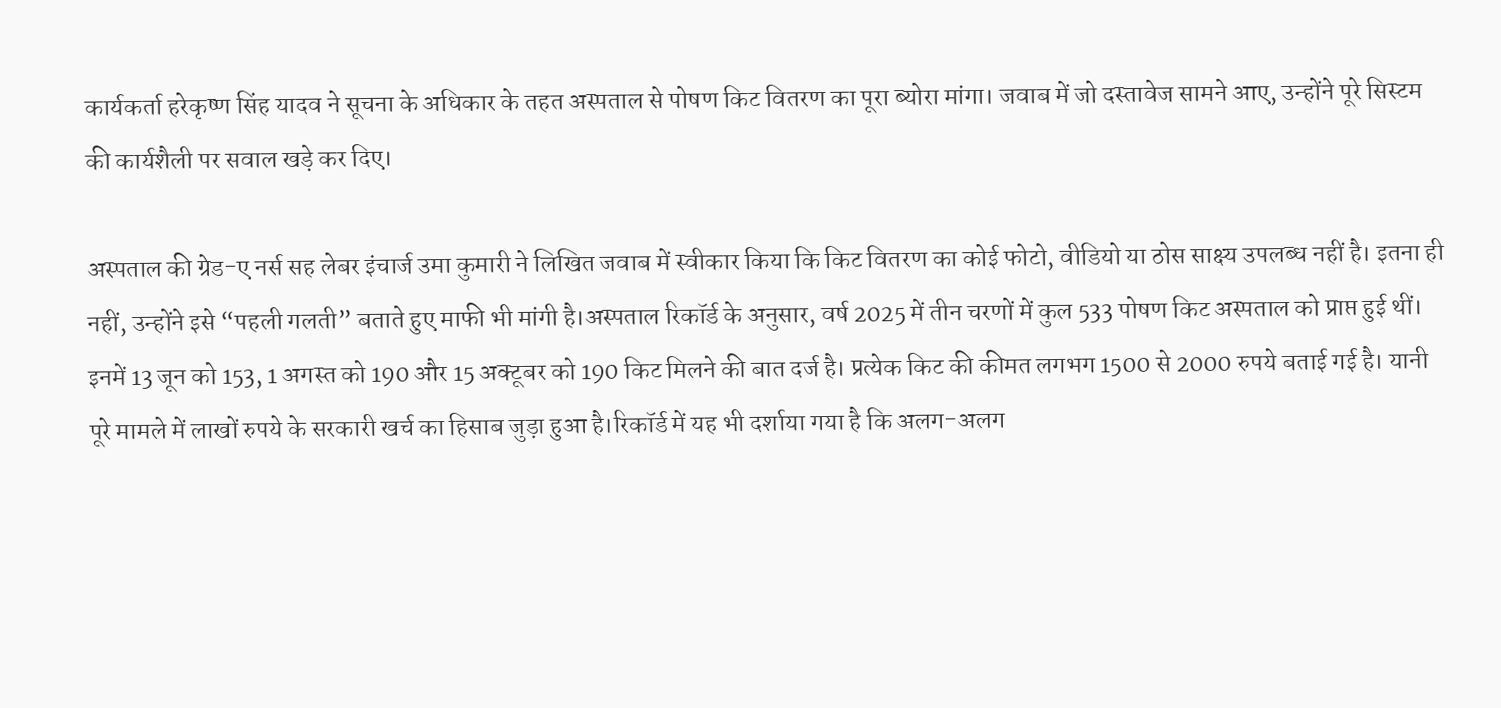कार्यकर्ता हरेकृष्ण सिंह यादव ने सूचना के अधिकार के तहत अस्पताल से पोषण किट वितरण का पूरा ब्योरा मांगा। जवाब में जो दस्तावेज सामने आए, उन्होंने पूरे सिस्टम की कार्यशैली पर सवाल खड़े कर दिए।

अस्पताल की ग्रेड-ए नर्स सह लेबर इंचार्ज उमा कुमारी ने लिखित जवाब में स्वीकार किया कि किट वितरण का कोई फोटो, वीडियो या ठोस साक्ष्य उपलब्ध नहीं है। इतना ही नहीं, उन्होंने इसे “पहली गलती” बताते हुए माफी भी मांगी है।अस्पताल रिकॉर्ड के अनुसार, वर्ष 2025 में तीन चरणों में कुल 533 पोषण किट अस्पताल को प्राप्त हुई थीं। इनमें 13 जून को 153, 1 अगस्त को 190 और 15 अक्टूबर को 190 किट मिलने की बात दर्ज है। प्रत्येक किट की कीमत लगभग 1500 से 2000 रुपये बताई गई है। यानी पूरे मामले में लाखों रुपये के सरकारी खर्च का हिसाब जुड़ा हुआ है।रिकॉर्ड में यह भी दर्शाया गया है कि अलग-अलग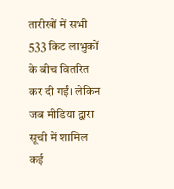तारीखों में सभी 533 किट लाभुकों के बीच वितरित कर दी गईं। लेकिन जब मीडिया द्वारा सूची में शामिल कई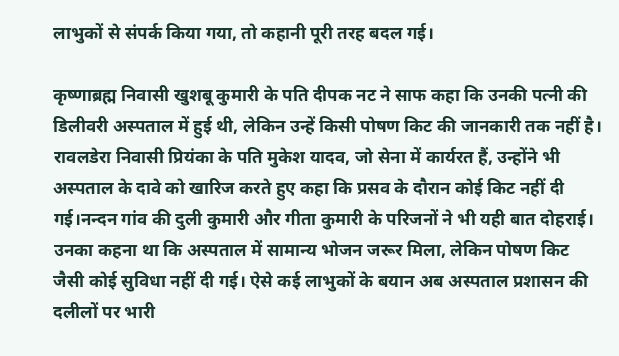लाभुकों से संपर्क किया गया, तो कहानी पूरी तरह बदल गई।

कृष्णाब्रह्म निवासी खुशबू कुमारी के पति दीपक नट ने साफ कहा कि उनकी पत्नी की डिलीवरी अस्पताल में हुई थी, लेकिन उन्हें किसी पोषण किट की जानकारी तक नहीं है। रावलडेरा निवासी प्रियंका के पति मुकेश यादव, जो सेना में कार्यरत हैं, उन्होंने भी अस्पताल के दावे को खारिज करते हुए कहा कि प्रसव के दौरान कोई किट नहीं दी गई।नन्दन गांव की दुली कुमारी और गीता कुमारी के परिजनों ने भी यही बात दोहराई। उनका कहना था कि अस्पताल में सामान्य भोजन जरूर मिला, लेकिन पोषण किट जैसी कोई सुविधा नहीं दी गई। ऐसे कई लाभुकों के बयान अब अस्पताल प्रशासन की दलीलों पर भारी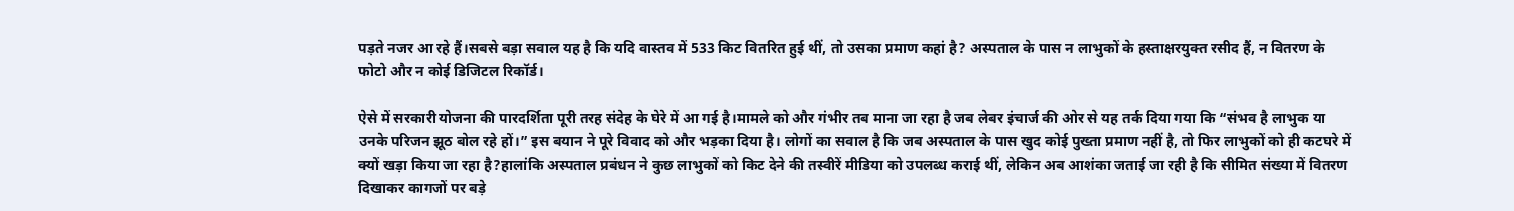पड़ते नजर आ रहे हैं।सबसे बड़ा सवाल यह है कि यदि वास्तव में 533 किट वितरित हुई थीं, तो उसका प्रमाण कहां है? अस्पताल के पास न लाभुकों के हस्ताक्षरयुक्त रसीद हैं, न वितरण के फोटो और न कोई डिजिटल रिकॉर्ड।

ऐसे में सरकारी योजना की पारदर्शिता पूरी तरह संदेह के घेरे में आ गई है।मामले को और गंभीर तब माना जा रहा है जब लेबर इंचार्ज की ओर से यह तर्क दिया गया कि “संभव है लाभुक या उनके परिजन झूठ बोल रहे हों।” इस बयान ने पूरे विवाद को और भड़का दिया है। लोगों का सवाल है कि जब अस्पताल के पास खुद कोई पुख्ता प्रमाण नहीं है, तो फिर लाभुकों को ही कटघरे में क्यों खड़ा किया जा रहा है?हालांकि अस्पताल प्रबंधन ने कुछ लाभुकों को किट देने की तस्वीरें मीडिया को उपलब्ध कराई थीं, लेकिन अब आशंका जताई जा रही है कि सीमित संख्या में वितरण दिखाकर कागजों पर बड़े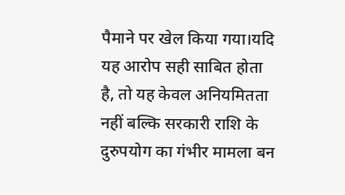पैमाने पर खेल किया गया।यदि यह आरोप सही साबित होता है, तो यह केवल अनियमितता नहीं बल्कि सरकारी राशि के दुरुपयोग का गंभीर मामला बन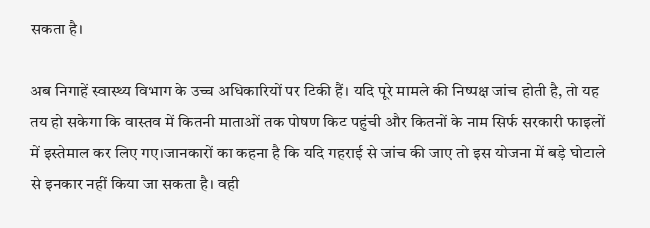सकता है।

अब निगाहें स्वास्थ्य विभाग के उच्च अधिकारियों पर टिकी हैं। यदि पूरे मामले की निष्पक्ष जांच होती है, तो यह तय हो सकेगा कि वास्तव में कितनी माताओं तक पोषण किट पहुंची और कितनों के नाम सिर्फ सरकारी फाइलों में इस्तेमाल कर लिए गए।जानकारों का कहना है कि यदि गहराई से जांच की जाए तो इस योजना में बड़े घोटाले से इनकार नहीं किया जा सकता है। वही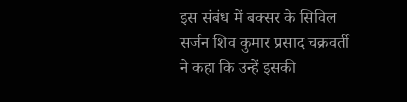इस संबंध में बक्सर के सिविल सर्जन शिव कुमार प्रसाद चक्रवर्ती ने कहा कि उन्हें इसकी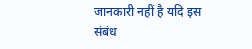जानकारी नहीं है यदि इस संबंध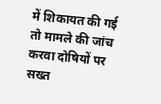में शिकायत की गई तो मामले की जांच करवा दोषियों पर सख्त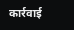कार्रवाई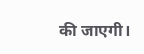की जाएगी।